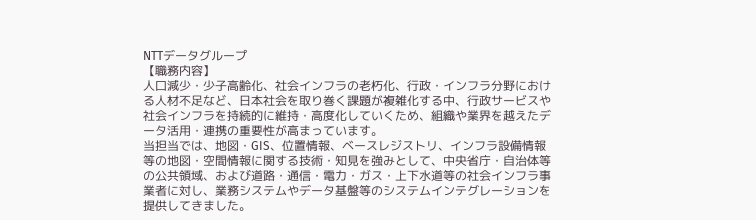NTTデータグループ
【職務内容】
人口減少・少子高齢化、社会インフラの老朽化、行政・インフラ分野における人材不足など、日本社会を取り巻く課題が複雑化する中、行政サービスや社会インフラを持続的に維持・高度化していくため、組織や業界を越えたデータ活用・連携の重要性が高まっています。
当担当では、地図・GIS、位置情報、ベースレジストリ、インフラ設備情報等の地図・空間情報に関する技術・知見を強みとして、中央省庁・自治体等の公共領域、および道路・通信・電力・ガス・上下水道等の社会インフラ事業者に対し、業務システムやデータ基盤等のシステムインテグレーションを提供してきました。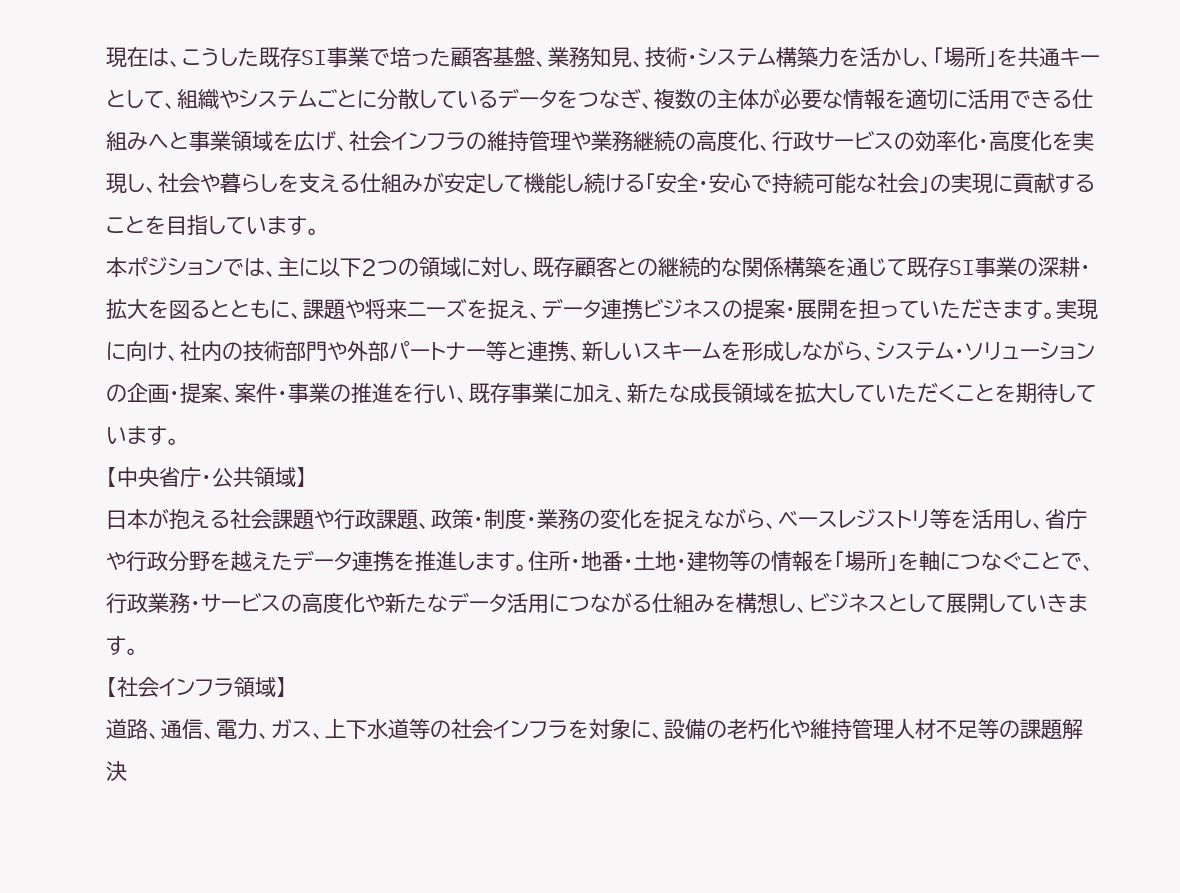現在は、こうした既存SI事業で培った顧客基盤、業務知見、技術・システム構築力を活かし、「場所」を共通キーとして、組織やシステムごとに分散しているデータをつなぎ、複数の主体が必要な情報を適切に活用できる仕組みへと事業領域を広げ、社会インフラの維持管理や業務継続の高度化、行政サービスの効率化・高度化を実現し、社会や暮らしを支える仕組みが安定して機能し続ける「安全・安心で持続可能な社会」の実現に貢献することを目指しています。
本ポジションでは、主に以下2つの領域に対し、既存顧客との継続的な関係構築を通じて既存SI事業の深耕・拡大を図るとともに、課題や将来ニーズを捉え、データ連携ビジネスの提案・展開を担っていただきます。実現に向け、社内の技術部門や外部パートナー等と連携、新しいスキームを形成しながら、システム・ソリューションの企画・提案、案件・事業の推進を行い、既存事業に加え、新たな成長領域を拡大していただくことを期待しています。
【中央省庁・公共領域】
日本が抱える社会課題や行政課題、政策・制度・業務の変化を捉えながら、ベースレジストリ等を活用し、省庁や行政分野を越えたデータ連携を推進します。住所・地番・土地・建物等の情報を「場所」を軸につなぐことで、行政業務・サービスの高度化や新たなデータ活用につながる仕組みを構想し、ビジネスとして展開していきます。
【社会インフラ領域】
道路、通信、電力、ガス、上下水道等の社会インフラを対象に、設備の老朽化や維持管理人材不足等の課題解決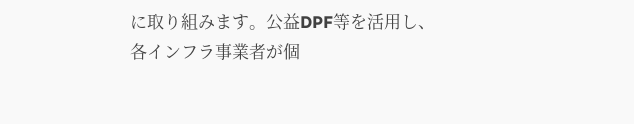に取り組みます。公益DPF等を活用し、各インフラ事業者が個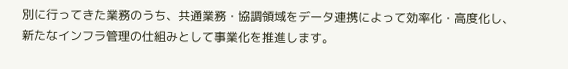別に行ってきた業務のうち、共通業務・協調領域をデータ連携によって効率化・高度化し、新たなインフラ管理の仕組みとして事業化を推進します。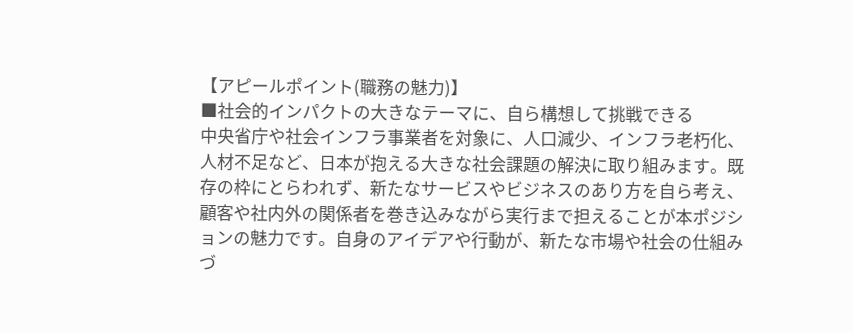【アピールポイント(職務の魅力)】
■社会的インパクトの大きなテーマに、自ら構想して挑戦できる
中央省庁や社会インフラ事業者を対象に、人口減少、インフラ老朽化、人材不足など、日本が抱える大きな社会課題の解決に取り組みます。既存の枠にとらわれず、新たなサービスやビジネスのあり方を自ら考え、顧客や社内外の関係者を巻き込みながら実行まで担えることが本ポジションの魅力です。自身のアイデアや行動が、新たな市場や社会の仕組みづ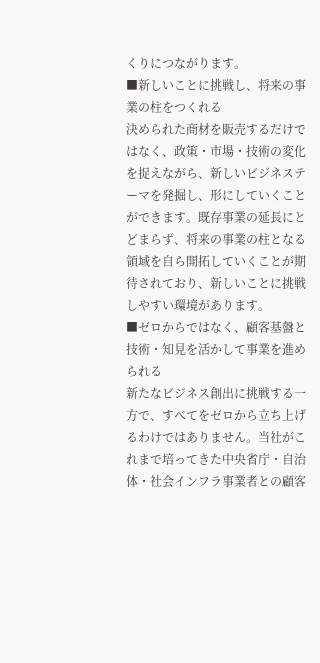くりにつながります。
■新しいことに挑戦し、将来の事業の柱をつくれる
決められた商材を販売するだけではなく、政策・市場・技術の変化を捉えながら、新しいビジネステーマを発掘し、形にしていくことができます。既存事業の延長にとどまらず、将来の事業の柱となる領域を自ら開拓していくことが期待されており、新しいことに挑戦しやすい環境があります。
■ゼロからではなく、顧客基盤と技術・知見を活かして事業を進められる
新たなビジネス創出に挑戦する一方で、すべてをゼロから立ち上げるわけではありません。当社がこれまで培ってきた中央省庁・自治体・社会インフラ事業者との顧客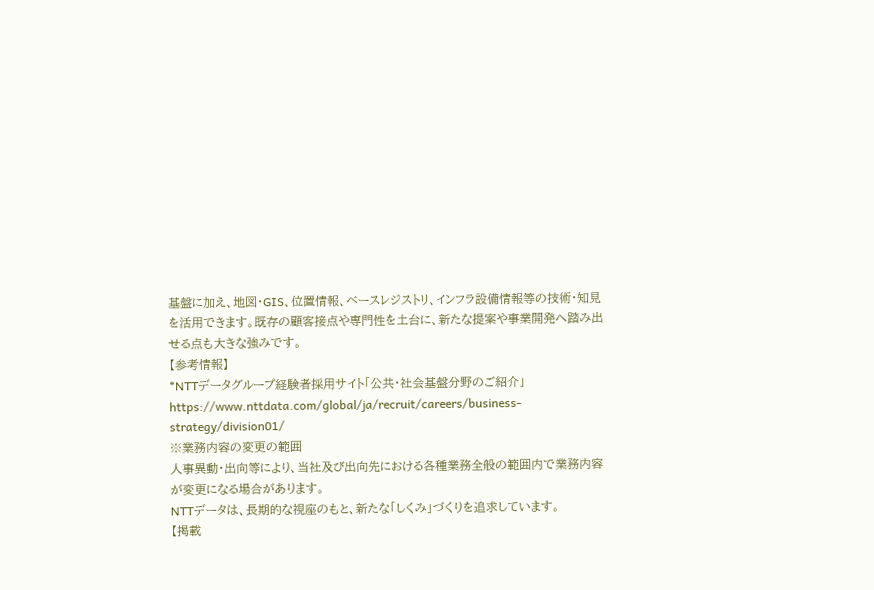基盤に加え、地図・GIS、位置情報、ベースレジストリ、インフラ設備情報等の技術・知見を活用できます。既存の顧客接点や専門性を土台に、新たな提案や事業開発へ踏み出せる点も大きな強みです。
【参考情報】
*NTTデータグループ経験者採用サイト「公共・社会基盤分野のご紹介」
https://www.nttdata.com/global/ja/recruit/careers/business-strategy/division01/
※業務内容の変更の範囲
人事異動・出向等により、当社及び出向先における各種業務全般の範囲内で業務内容が変更になる場合があります。
NTTデータは、長期的な視座のもと、新たな「しくみ」づくりを追求しています。
【掲載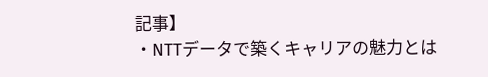記事】
・NTTデータで築くキャリアの魅力とは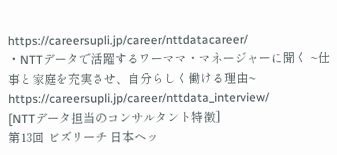https://careersupli.jp/career/nttdatacareer/
・NTTデータで活躍するワーママ・マネージャーに聞く ~仕事と家庭を充実させ、自分らしく働ける理由~
https://careersupli.jp/career/nttdata_interview/
[NTTデータ担当のコンサルタント特徴]
第13回 ビズリーチ 日本ヘッ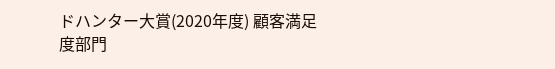ドハンター大賞(2020年度) 顧客満足度部門